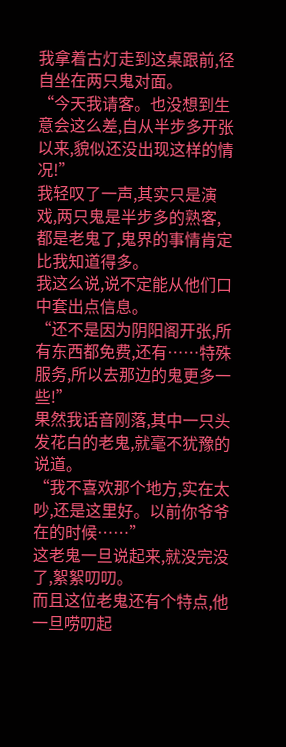我拿着古灯走到这桌跟前,径自坐在两只鬼对面。
“今天我请客。也没想到生意会这么差,自从半步多开张以来,貌似还没出现这样的情况!”
我轻叹了一声,其实只是演戏,两只鬼是半步多的熟客,都是老鬼了,鬼界的事情肯定比我知道得多。
我这么说,说不定能从他们口中套出点信息。
“还不是因为阴阳阁开张,所有东西都免费,还有……特殊服务,所以去那边的鬼更多一些!”
果然我话音刚落,其中一只头发花白的老鬼,就毫不犹豫的说道。
“我不喜欢那个地方,实在太吵,还是这里好。以前你爷爷在的时候……”
这老鬼一旦说起来,就没完没了,絮絮叨叨。
而且这位老鬼还有个特点,他一旦唠叨起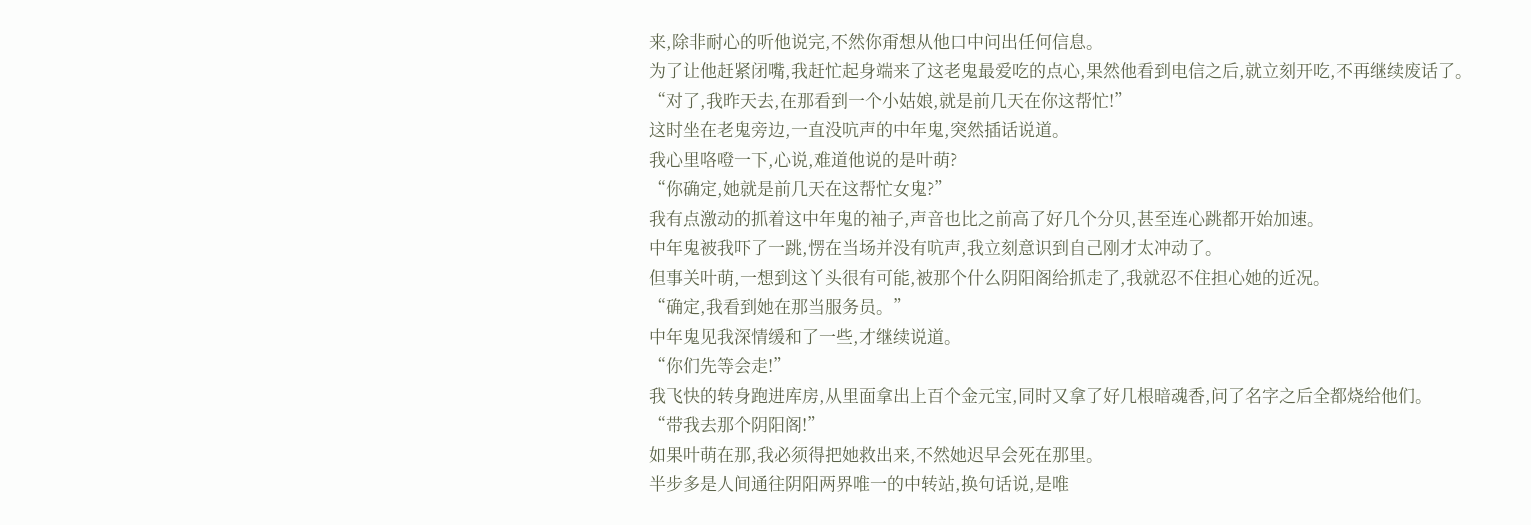来,除非耐心的听他说完,不然你甭想从他口中问出任何信息。
为了让他赶紧闭嘴,我赶忙起身端来了这老鬼最爱吃的点心,果然他看到电信之后,就立刻开吃,不再继续废话了。
“对了,我昨天去,在那看到一个小姑娘,就是前几天在你这帮忙!”
这时坐在老鬼旁边,一直没吭声的中年鬼,突然插话说道。
我心里咯噔一下,心说,难道他说的是叶萌?
“你确定,她就是前几天在这帮忙女鬼?”
我有点激动的抓着这中年鬼的袖子,声音也比之前高了好几个分贝,甚至连心跳都开始加速。
中年鬼被我吓了一跳,愣在当场并没有吭声,我立刻意识到自己刚才太冲动了。
但事关叶萌,一想到这丫头很有可能,被那个什么阴阳阁给抓走了,我就忍不住担心她的近况。
“确定,我看到她在那当服务员。”
中年鬼见我深情缓和了一些,才继续说道。
“你们先等会走!”
我飞快的转身跑进库房,从里面拿出上百个金元宝,同时又拿了好几根暗魂香,问了名字之后全都烧给他们。
“带我去那个阴阳阁!”
如果叶萌在那,我必须得把她救出来,不然她迟早会死在那里。
半步多是人间通往阴阳两界唯一的中转站,换句话说,是唯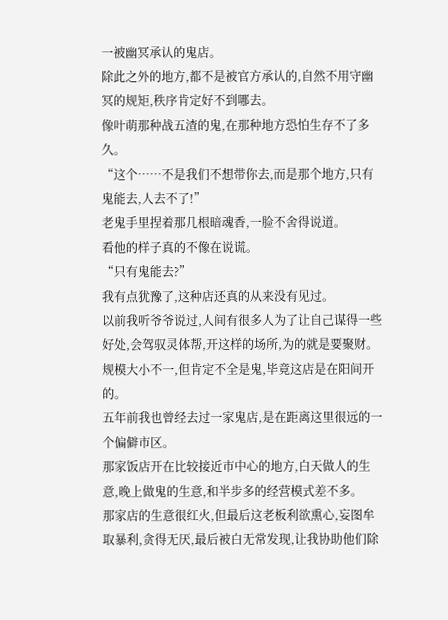一被幽冥承认的鬼店。
除此之外的地方,都不是被官方承认的,自然不用守幽冥的规矩,秩序肯定好不到哪去。
像叶萌那种战五渣的鬼,在那种地方恐怕生存不了多久。
“这个……不是我们不想带你去,而是那个地方,只有鬼能去,人去不了!”
老鬼手里捏着那几根暗魂香,一脸不舍得说道。
看他的样子真的不像在说谎。
“只有鬼能去?”
我有点犹豫了,这种店还真的从来没有见过。
以前我听爷爷说过,人间有很多人为了让自己谋得一些好处,会驾驭灵体帮,开这样的场所,为的就是要聚财。
规模大小不一,但肯定不全是鬼,毕竟这店是在阳间开的。
五年前我也曾经去过一家鬼店,是在距离这里很远的一个偏僻市区。
那家饭店开在比较接近市中心的地方,白天做人的生意,晚上做鬼的生意,和半步多的经营模式差不多。
那家店的生意很红火,但最后这老板利欲熏心,妄图牟取暴利,贪得无厌,最后被白无常发现,让我协助他们除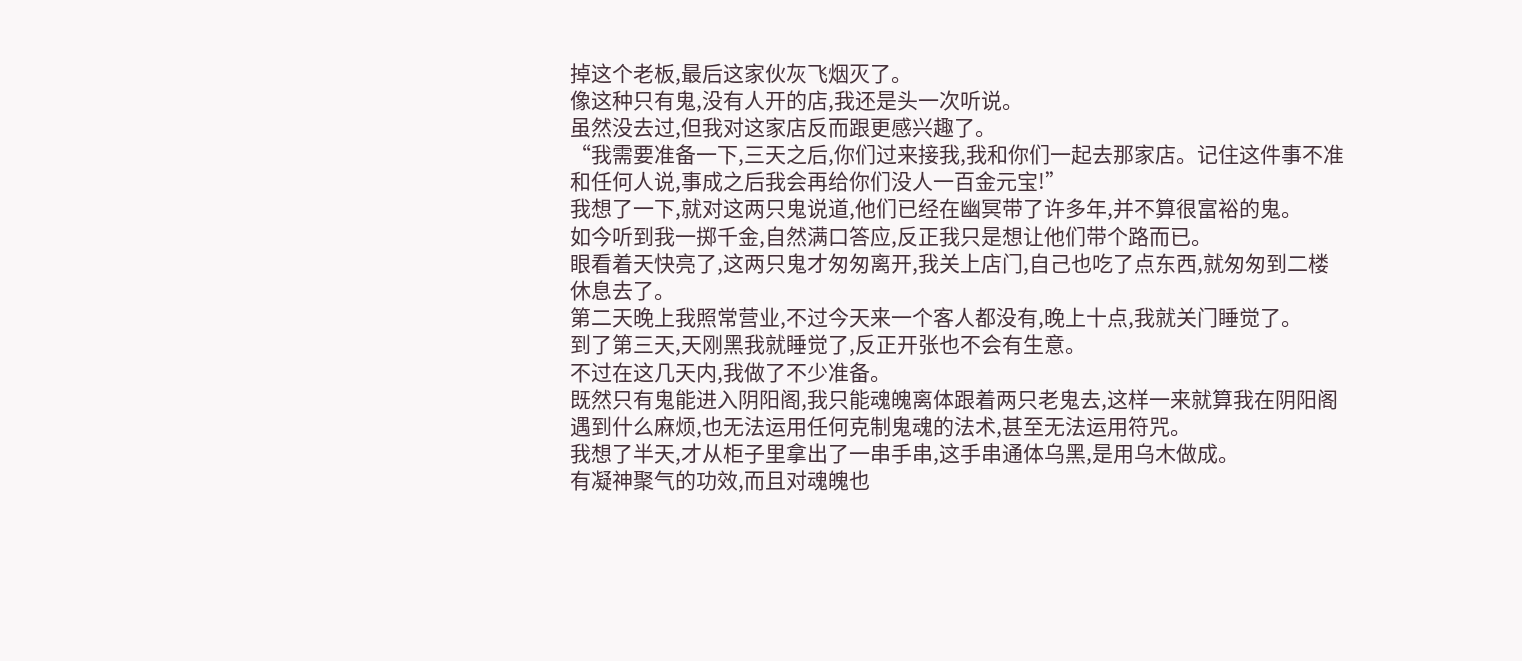掉这个老板,最后这家伙灰飞烟灭了。
像这种只有鬼,没有人开的店,我还是头一次听说。
虽然没去过,但我对这家店反而跟更感兴趣了。
“我需要准备一下,三天之后,你们过来接我,我和你们一起去那家店。记住这件事不准和任何人说,事成之后我会再给你们没人一百金元宝!”
我想了一下,就对这两只鬼说道,他们已经在幽冥带了许多年,并不算很富裕的鬼。
如今听到我一掷千金,自然满口答应,反正我只是想让他们带个路而已。
眼看着天快亮了,这两只鬼才匆匆离开,我关上店门,自己也吃了点东西,就匆匆到二楼休息去了。
第二天晚上我照常营业,不过今天来一个客人都没有,晚上十点,我就关门睡觉了。
到了第三天,天刚黑我就睡觉了,反正开张也不会有生意。
不过在这几天内,我做了不少准备。
既然只有鬼能进入阴阳阁,我只能魂魄离体跟着两只老鬼去,这样一来就算我在阴阳阁遇到什么麻烦,也无法运用任何克制鬼魂的法术,甚至无法运用符咒。
我想了半天,才从柜子里拿出了一串手串,这手串通体乌黑,是用乌木做成。
有凝神聚气的功效,而且对魂魄也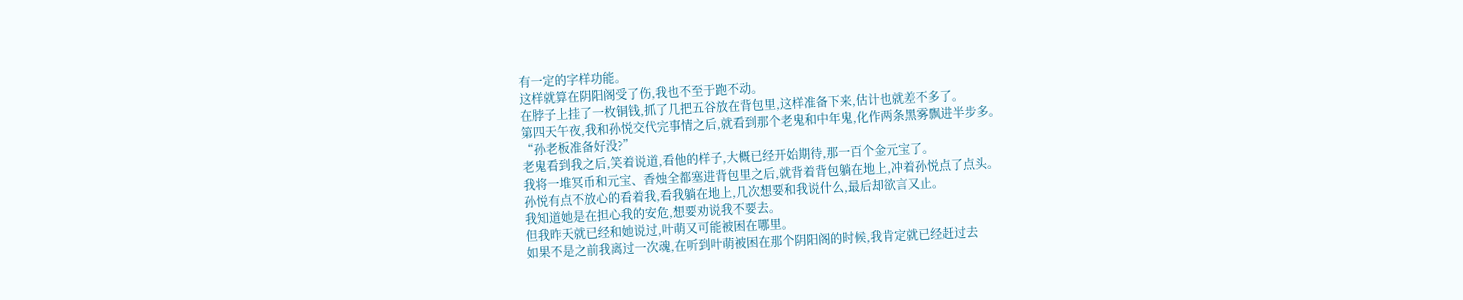有一定的字样功能。
这样就算在阴阳阁受了伤,我也不至于跑不动。
在脖子上挂了一枚铜钱,抓了几把五谷放在背包里,这样准备下来,估计也就差不多了。
第四天午夜,我和孙悦交代完事情之后,就看到那个老鬼和中年鬼,化作两条黑雾飘进半步多。
“孙老板准备好没?”
老鬼看到我之后,笑着说道,看他的样子,大概已经开始期待,那一百个金元宝了。
我将一堆冥币和元宝、香烛全都塞进背包里之后,就背着背包躺在地上,冲着孙悦点了点头。
孙悦有点不放心的看着我,看我躺在地上,几次想要和我说什么,最后却欲言又止。
我知道她是在担心我的安危,想要劝说我不要去。
但我昨天就已经和她说过,叶萌又可能被困在哪里。
如果不是之前我离过一次魂,在听到叶萌被困在那个阴阳阁的时候,我肯定就已经赶过去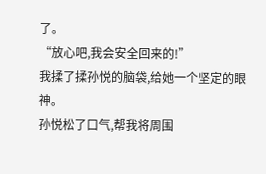了。
“放心吧,我会安全回来的!”
我揉了揉孙悦的脑袋,给她一个坚定的眼神。
孙悦松了口气,帮我将周围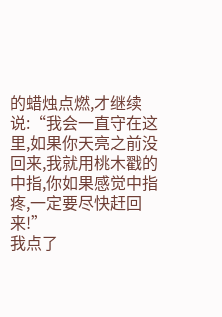的蜡烛点燃,才继续说:“我会一直守在这里,如果你天亮之前没回来,我就用桃木戳的中指,你如果感觉中指疼,一定要尽快赶回来!”
我点了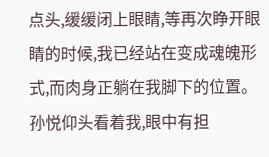点头,缓缓闭上眼睛,等再次睁开眼睛的时候,我已经站在变成魂魄形式,而肉身正躺在我脚下的位置。
孙悦仰头看着我,眼中有担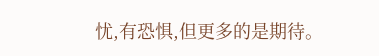忧,有恐惧,但更多的是期待。